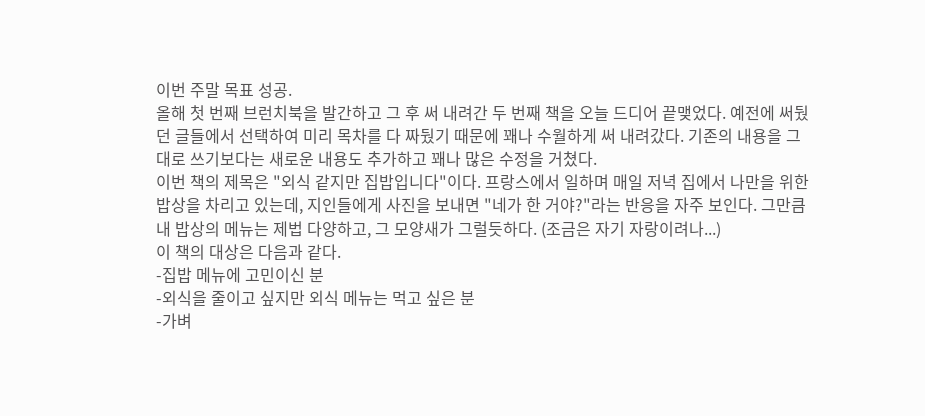이번 주말 목표 성공.
올해 첫 번째 브런치북을 발간하고 그 후 써 내려간 두 번째 책을 오늘 드디어 끝맺었다. 예전에 써뒀던 글들에서 선택하여 미리 목차를 다 짜뒀기 때문에 꽤나 수월하게 써 내려갔다. 기존의 내용을 그대로 쓰기보다는 새로운 내용도 추가하고 꽤나 많은 수정을 거쳤다.
이번 책의 제목은 "외식 같지만 집밥입니다"이다. 프랑스에서 일하며 매일 저녁 집에서 나만을 위한 밥상을 차리고 있는데, 지인들에게 사진을 보내면 "네가 한 거야?"라는 반응을 자주 보인다. 그만큼 내 밥상의 메뉴는 제법 다양하고, 그 모양새가 그럴듯하다. (조금은 자기 자랑이려나...)
이 책의 대상은 다음과 같다.
-집밥 메뉴에 고민이신 분
-외식을 줄이고 싶지만 외식 메뉴는 먹고 싶은 분
-가벼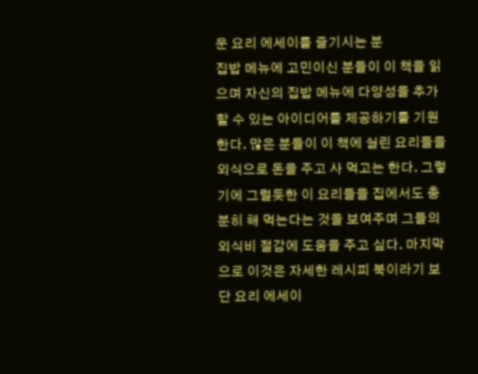운 요리 에세이를 즐기시는 분
집밥 메뉴에 고민이신 분들이 이 책을 읽으며 자신의 집밥 메뉴에 다양성을 추가할 수 있는 아이디어를 제공하기를 기원한다. 많은 분들이 이 책에 실린 요리들을 외식으로 돈을 주고 사 먹고는 한다. 그렇기에 그럴듯한 이 요리들을 집에서도 충분히 해 먹는다는 것을 보여주며 그들의 외식비 절감에 도움을 주고 싶다. 마지막으로 이것은 자세한 레시피 북이라기 보단 요리 에세이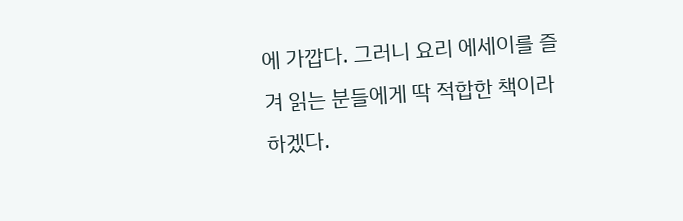에 가깝다. 그러니 요리 에세이를 즐겨 읽는 분들에게 딱 적합한 책이라 하겠다.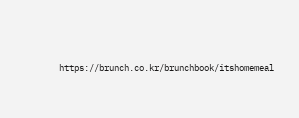https://brunch.co.kr/brunchbook/itshomemeal